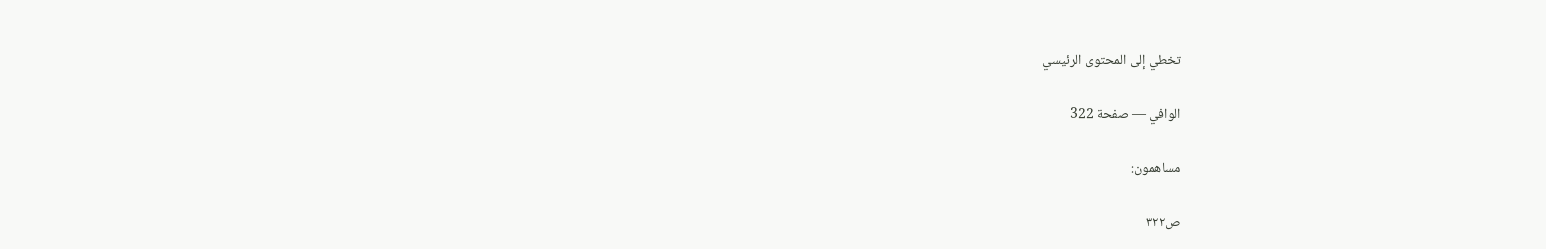تخطي إلى المحتوى الرئيسي

الوافي — صفحة 322

مساهمون:

ص٣٢٢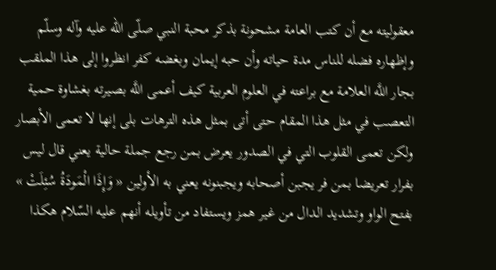معقوليته مع أن كتب العامة مشحونة بذكر محبة النبي صلّى الله عليه وآله وسلّم وإظهاره فضله للناس مدة حياته وأن حبه إيمان وبغضه كفر انظروا إلى هذا الملقب بجار اللَّه العلامة مع براعته في العلوم العربية كيف أعمى اللَّه بصيرته بغشاوة حمية التعصب في مثل هذا المقام حتى أتى بمثل هذه الترهات بلى إنها لا تعمى الأبصار ولكن تعمى القلوب التي في الصدور يعرض بمن رجع جملة حالية يعني قال ليس بفرار تعريضا بمن فر يجبن أصحابه ويجبنونه يعني به الأولين « وَإِذَا الْمَودَةُ سُئِلَتْ » بفتح الواو وتشديد الدال من غير همز ويستفاد من تأويله أنهم عليه السّلام هكذا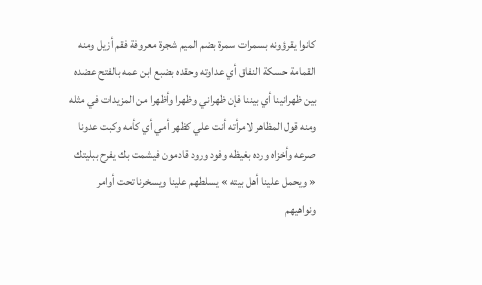كانوا يقرؤونه بسمرات سمرة بضم الميم شجرة معروفة فقم أزيل ومنه القمامة حسكة النفاق أي عداوته وحقده بضبع ابن عمه بالفتح عضده بين ظهرانينا أي بيننا فإن ظهراني وظهرا وأظهرا من المزيدات في مثله ومنه قول المظاهر لامرأته أنت علي كظهر أمي أي كأمه وكبت عدونا صرعه وأخزاه ورده بغيظه وفود ورود قادمون فيشمت بك يفرح ببليتك « ويحمل علينا أهل بيته » يسلطهم علينا ويسخرنا تحت أوامر ونواهيهم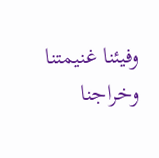وفيئنا غنيمتنا وخراجنا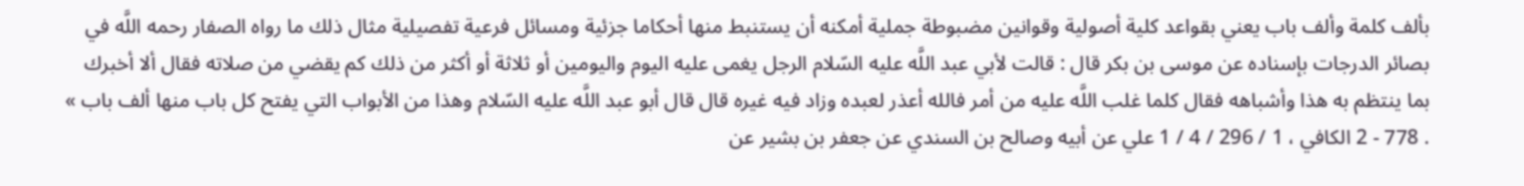بألف كلمة وألف باب يعني بقواعد كلية أصولية وقوانين مضبوطة جملية أمكنه أن يستنبط منها أحكاما جزئية ومسائل فرعية تفصيلية مثال ذلك ما رواه الصفار رحمه اللَّه في بصائر الدرجات بإسناده عن موسى بن بكر قال : قالت لأبي عبد اللَّه عليه السّلام الرجل يغمى عليه اليوم واليومين أو ثلاثة أو أكثر من ذلك كم يقضي من صلاته فقال ألا أخبرك بما ينتظم به هذا وأشباهه فقال كلما غلب اللَّه عليه من أمر فالله أعذر لعبده وزاد فيه غيره قال قال أبو عبد اللَّه عليه السّلام وهذا من الأبواب التي يفتح كل باب منها ألف باب » . 778 - 2 الكافي ، 1 / 296 / 4 / 1 علي عن أبيه وصالح بن السندي عن جعفر بن بشير عن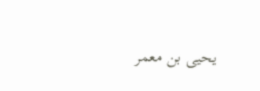يحيى بن معمر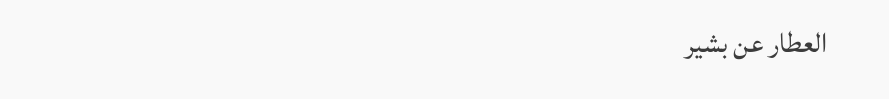العطار عن بشير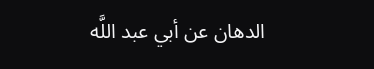الدهان عن أبي عبد اللَّه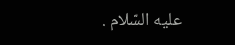عليه السّلام .